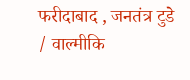फरीदाबाद , जनतंत्र टुडे / वाल्मीकि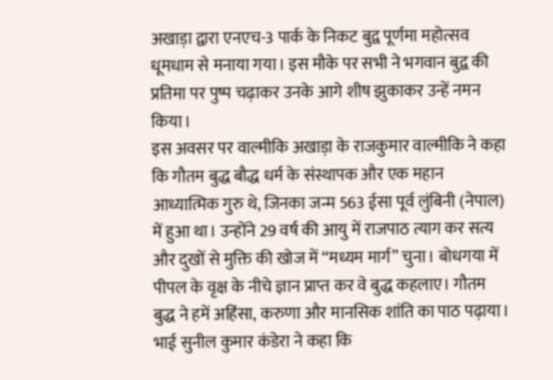अखाड़ा द्वारा एनएच-3 पार्क के निकट बुद्व पूर्णमा महोत्सव धूमधाम से मनाया गया। इस मौके पर सभी ने भगवान बुद्व की प्रतिमा पर पुष्प चढ़ाकर उनके आगे शीष झुकाकर उन्हें नमन किया।
इस अवसर पर वाल्मीकि अखाड़ा के राजकुमार वाल्मीकि ने कहा कि गौतम बुद्ध बौद्ध धर्म के संस्थापक और एक महान आध्यात्मिक गुरु थे, जिनका जन्म 563 ईसा पूर्व लुंबिनी (नेपाल) में हुआ था। उन्होंने 29 वर्ष की आयु में राजपाठ त्याग कर सत्य और दुखों से मुक्ति की खोज में “मध्यम मार्ग” चुना। बोधगया में पीपल के वृक्ष के नीचे ज्ञान प्राप्त कर वे बुद्ध कहलाए। गौतम बुद्ध ने हमें अहिंसा, करुणा और मानसिक शांति का पाठ पढ़ाया।
भाई सुनील कुमार कंडेरा ने कहा कि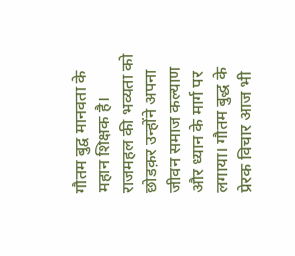गौतम बुद्व मानवता के महान शिक्षक है। राजमहल की भव्यता को छोडक़र उन्होंने अपना जीवन समाज कल्याण और ध्यान के मार्ग पर लगाया। गौतम बुद्ध के प्रेरक विचार आज भी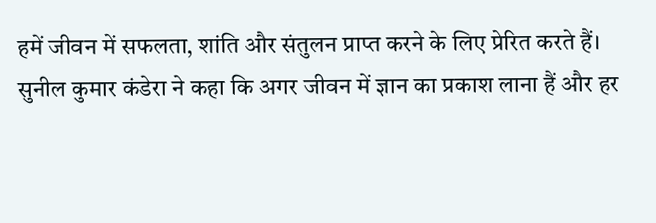हमें जीवन में सफलता, शांति और संतुलन प्राप्त करने के लिए प्रेरित करते हैं।
सुनील कुमार कंडेरा ने कहा कि अगर जीवन में ज्ञान का प्रकाश लाना हैं और हर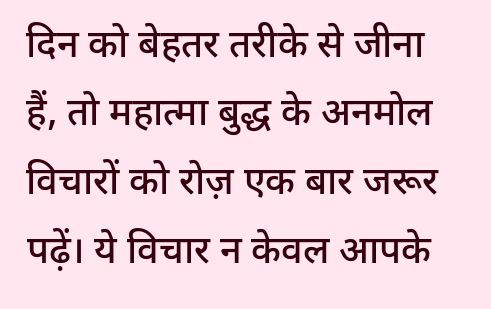दिन को बेहतर तरीके से जीना हैं, तो महात्मा बुद्ध के अनमोल विचारों को रोज़ एक बार जरूर पढ़ें। ये विचार न केवल आपके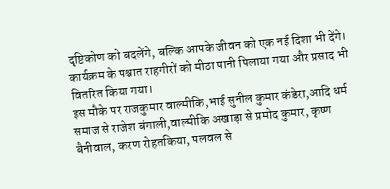दृष्टिकोण को बदलेंगे, बल्कि आपके जीवन को एक नई दिशा भी देंगे। कार्यक्रम के पश्चात राहगीरों को मीठा पानी पिलाया गया और प्रसाद भी वितरित किया गया।
इस मौके पर राजकुमार वाल्मीकि,भाई सुनील कुमार कंडेरा,आदि धर्म समाज से राजेश बंगाली,वाल्मीकि अखाड़ा से प्रमोद कुमार, कृष्ण बैनीवाल, करण रोहतकिया, पलवल से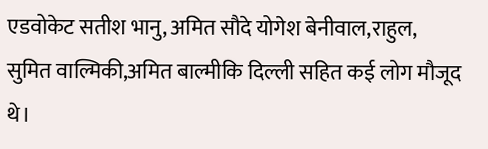एडवोकेट सतीश भानु, अमित सौदे योगेश बेनीवाल,राहुल, सुमित वाल्मिकी,अमित बाल्मीकि दिल्ली सहित कई लोग मौजूद थे।